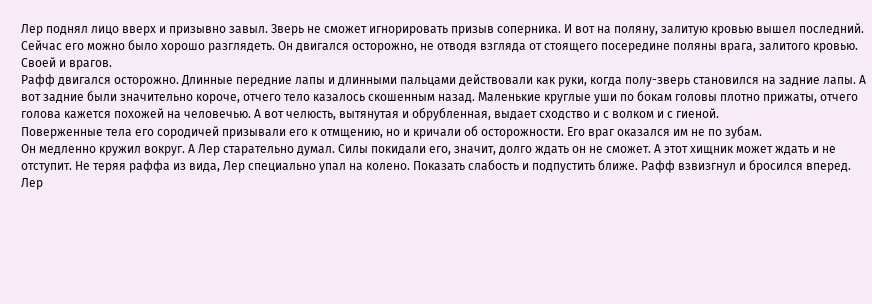Лер поднял лицо вверх и призывно завыл. Зверь не сможет игнорировать призыв соперника. И вот на поляну, залитую кровью вышел последний. Сейчас его можно было хорошо разглядеть. Он двигался осторожно, не отводя взгляда от стоящего посередине поляны врага, залитого кровью. Своей и врагов.
Рафф двигался осторожно. Длинные передние лапы и длинными пальцами действовали как руки, когда полу-зверь становился на задние лапы. А вот задние были значительно короче, отчего тело казалось скошенным назад. Маленькие круглые уши по бокам головы плотно прижаты, отчего голова кажется похожей на человечью. А вот челюсть, вытянутая и обрубленная, выдает сходство и с волком и с гиеной.
Поверженные тела его сородичей призывали его к отмщению, но и кричали об осторожности. Его враг оказался им не по зубам.
Он медленно кружил вокруг. А Лер старательно думал. Силы покидали его, значит, долго ждать он не сможет. А этот хищник может ждать и не отступит. Не теряя раффа из вида, Лер специально упал на колено. Показать слабость и подпустить ближе. Рафф взвизгнул и бросился вперед. Лер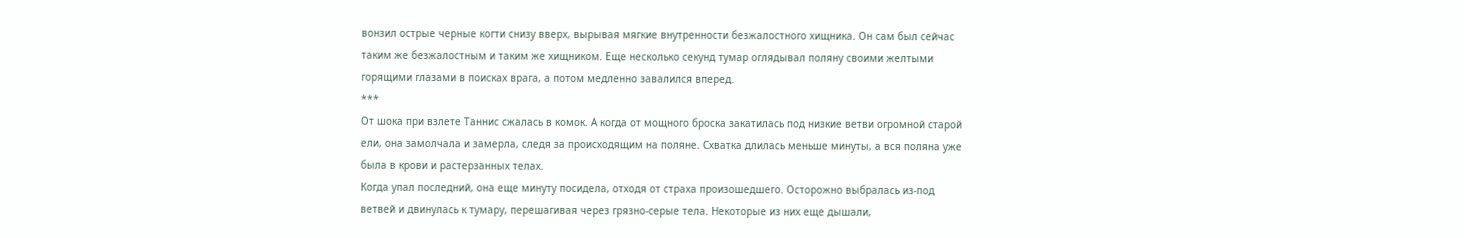вонзил острые черные когти снизу вверх, вырывая мягкие внутренности безжалостного хищника. Он сам был сейчас таким же безжалостным и таким же хищником. Еще несколько секунд тумар оглядывал поляну своими желтыми горящими глазами в поисках врага, а потом медленно завалился вперед.
***
От шока при взлете Таннис сжалась в комок. А когда от мощного броска закатилась под низкие ветви огромной старой ели, она замолчала и замерла, следя за происходящим на поляне. Схватка длилась меньше минуты, а вся поляна уже была в крови и растерзанных телах.
Когда упал последний, она еще минуту посидела, отходя от страха произошедшего. Осторожно выбралась из-под ветвей и двинулась к тумару, перешагивая через грязно-серые тела. Некоторые из них еще дышали,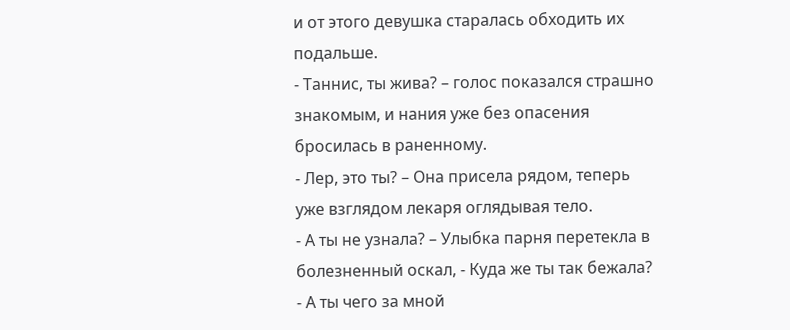и от этого девушка старалась обходить их подальше.
- Таннис, ты жива? – голос показался страшно знакомым, и нания уже без опасения бросилась в раненному.
- Лер, это ты? – Она присела рядом, теперь уже взглядом лекаря оглядывая тело.
- А ты не узнала? – Улыбка парня перетекла в болезненный оскал, - Куда же ты так бежала?
- А ты чего за мной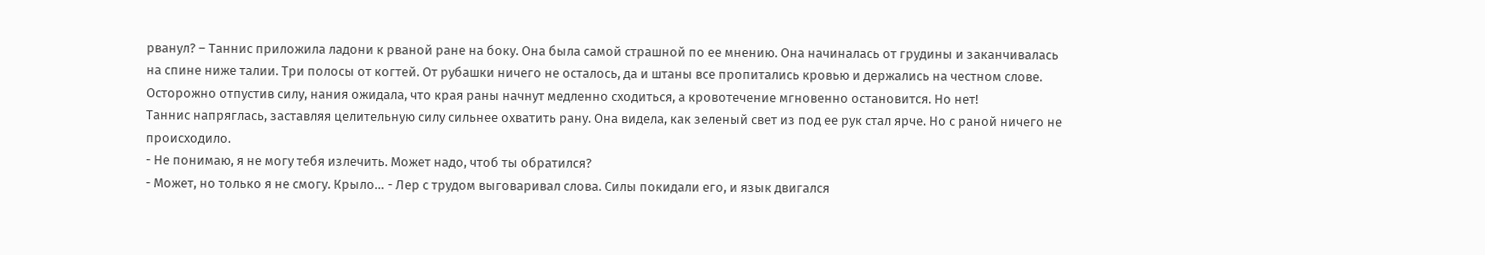рванул? – Таннис приложила ладони к рваной ране на боку. Она была самой страшной по ее мнению. Она начиналась от грудины и заканчивалась на спине ниже талии. Три полосы от когтей. От рубашки ничего не осталось, да и штаны все пропитались кровью и держались на честном слове. Осторожно отпустив силу, нания ожидала, что края раны начнут медленно сходиться, а кровотечение мгновенно остановится. Но нет!
Таннис напряглась, заставляя целительную силу сильнее охватить рану. Она видела, как зеленый свет из под ее рук стал ярче. Но с раной ничего не происходило.
- Не понимаю, я не могу тебя излечить. Может надо, чтоб ты обратился?
- Может, но только я не смогу. Крыло… - Лер с трудом выговаривал слова. Силы покидали его, и язык двигался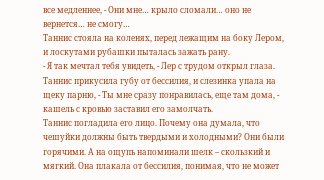все медленнее, - Они мне… крыло сломали… оно не вернется… не смогу…
Таннис стояла на коленях, перед лежащим на боку Лером, и лоскутами рубашки пыталась зажать рану.
- Я так мечтал тебя увидеть, - Лер с трудом открыл глаза. Таннис прикусила губу от бессилия, и слезинка упала на щеку парню, - Ты мне сразу понравилась, еще там дома, - кашель с кровью заставил его замолчать.
Таннис погладила его лицо. Почему она думала, что чешуйки должны быть твердыми и холодными? Они были горячими. А на ощупь напоминали шелк – скользкий и мягкий. Она плакала от бессилия, понимая, что не может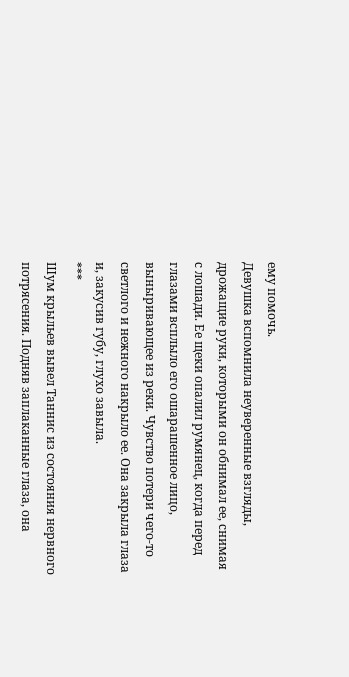ему помочь.
Девушка вспомнила неуверенные взгляды, дрожащие руки, которыми он обнимал ее, снимая с лошади. Ее щеки опалил румянец, когда перед глазами всплыло его ошарашенное лицо, выныривающее из реки. Чувство потери чего-то светлого и нежного накрыло ее. Она закрыла глаза и, закусив губу, глухо завыла.
***
Шум крыльев вывел Таннис из состояния нервного потрясения. Подняв заплаканные глаза, она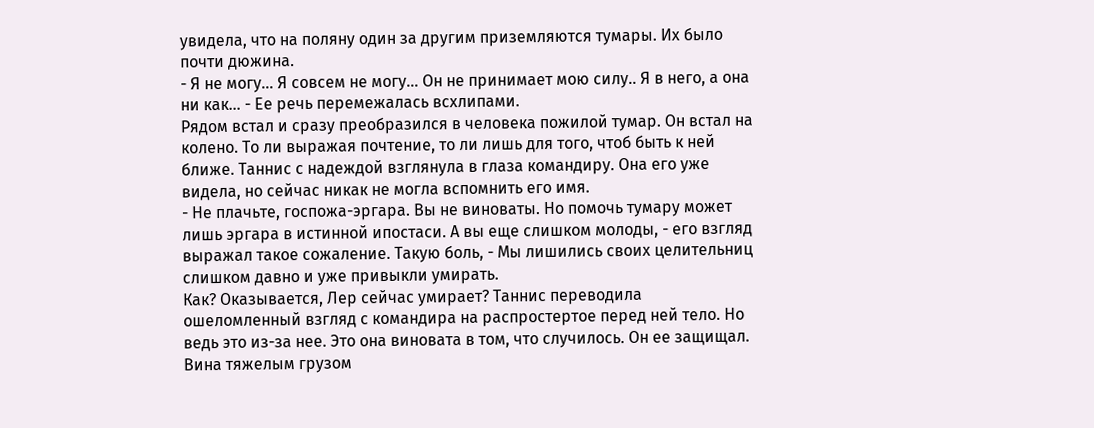увидела, что на поляну один за другим приземляются тумары. Их было почти дюжина.
- Я не могу… Я совсем не могу… Он не принимает мою силу.. Я в него, а она ни как… - Ее речь перемежалась всхлипами.
Рядом встал и сразу преобразился в человека пожилой тумар. Он встал на колено. То ли выражая почтение, то ли лишь для того, чтоб быть к ней ближе. Таннис с надеждой взглянула в глаза командиру. Она его уже видела, но сейчас никак не могла вспомнить его имя.
- Не плачьте, госпожа-эргара. Вы не виноваты. Но помочь тумару может лишь эргара в истинной ипостаси. А вы еще слишком молоды, - его взгляд выражал такое сожаление. Такую боль, - Мы лишились своих целительниц слишком давно и уже привыкли умирать.
Как? Оказывается, Лер сейчас умирает? Таннис переводила ошеломленный взгляд с командира на распростертое перед ней тело. Но ведь это из-за нее. Это она виновата в том, что случилось. Он ее защищал. Вина тяжелым грузом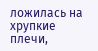ложилась на хрупкие плечи,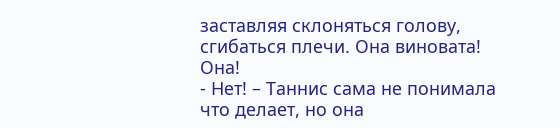заставляя склоняться голову, сгибаться плечи. Она виновата! Она!
- Нет! – Таннис сама не понимала что делает, но она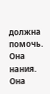должна помочь. Она нания. Она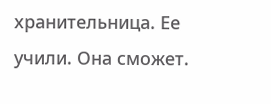хранительница. Ее учили. Она сможет.